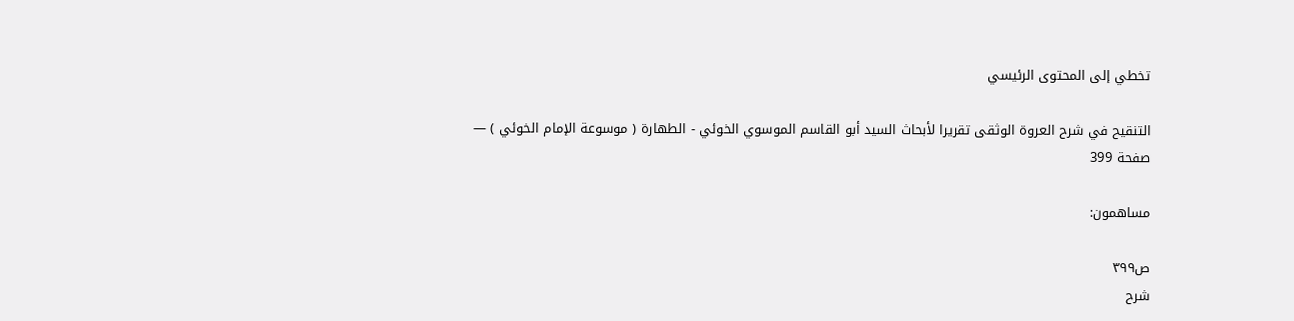تخطي إلى المحتوى الرئيسي

التنقيح في شرح العروة الوثقى تقريرا لأبحاث السيد أبو القاسم الموسوي الخوئي - الطهارة ( موسوعة الإمام الخوئي ) — صفحة 399

مساهمون:

ص٣٩٩
شرح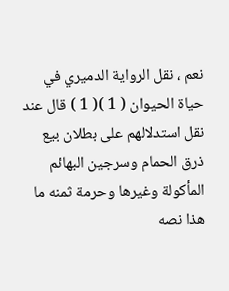نعم ، نقل الرواية الدميري في حياة الحيوان ( 1 )( 1 ) قال عند نقل استدلالهم على بطلان بيع ذرق الحمام وسرجين البهائم المأكولة وغيرها وحرمة ثمنه ما هذا نصه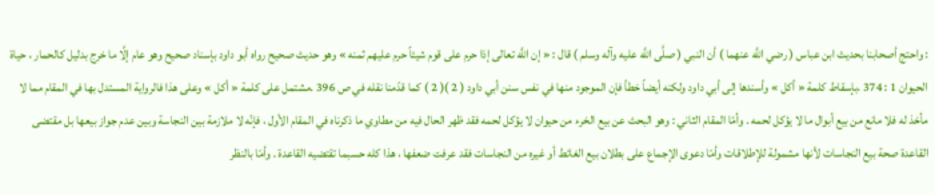: واحتج أصحابنا بحديث ابن عباس ( رضي اللَّه عنهما ) أن النبي ( صلَّى اللَّه عليه وآله وسلم ) قال : « إن اللَّه تعالى إذا حرم على قوم شيئاً حرم عليهم ثمنه » وهو حديث صحيح رواه أبو داود بإسناد صحيح وهو عام إلَّا ما خرج بدليل كالحمار ، حياة الحيوان 1 : 374 .بإسقاط كلمة « أكل » وأسندها إلى أبي داود ولكنه أيضاً خطأ فإن الموجود منها في نفس سنن أبي داود ( 2 )( 2 ) كما قدّمنا نقله في ص 396 .مشتمل على كلمة « أكل » وعلى هذا فالرواية المستدل بها في المقام مما لا مأخذ له فلا مانع من بيع أبوال ما لا يؤكل لحمه . وأمّا المقام الثاني : وهو البحث عن بيع الخرء من حيوان لا يؤكل لحمه فقد ظهر الحال فيه من مطاوي ما ذكرناه في المقام الأول ، فإنّه لا ملازمة بين النجاسة وبين عدم جواز بيعها بل مقتضى القاعدة صحة بيع النجاسات لأنها مشمولة للإطلاقات وأمّا دعوى الإجماع على بطلان بيع الغائط أو غيره من النجاسات فقد عرفت ضعفها ، هذا كله حسبما تقتضيه القاعدة . وأمّا بالنظر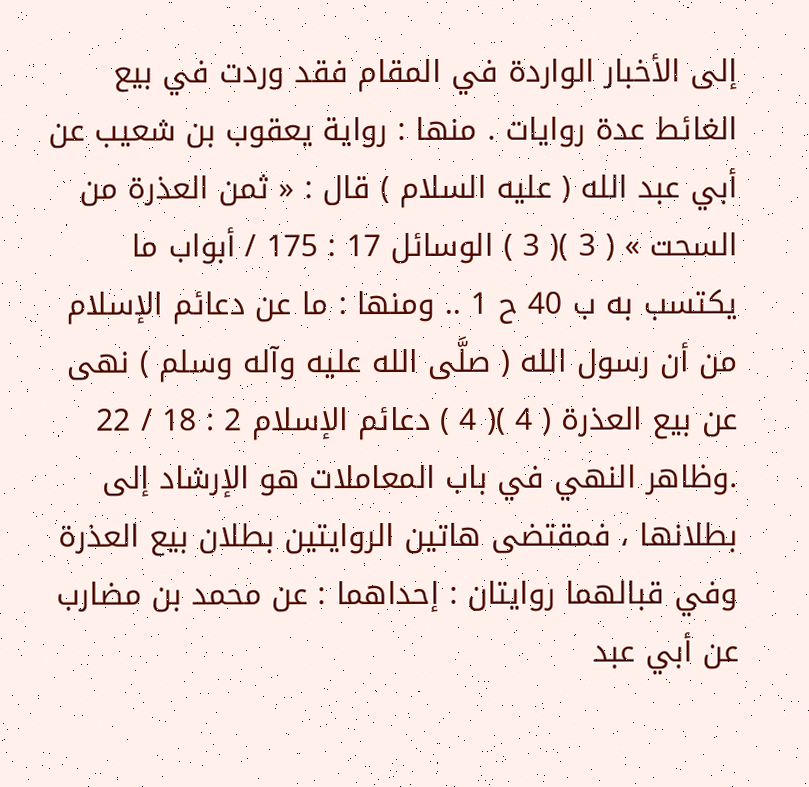إلى الأخبار الواردة في المقام فقد وردت في بيع الغائط عدة روايات . منها : رواية يعقوب بن شعيب عن أبي عبد الله ( عليه السلام ) قال : « ثمن العذرة من السحت » ( 3 )( 3 ) الوسائل 17 : 175 / أبواب ما يكتسب به ب 40 ح 1 .. ومنها : ما عن دعائم الإسلام من أن رسول الله ( صلَّى الله عليه وآله وسلم ) نهى عن بيع العذرة ( 4 )( 4 ) دعائم الإسلام 2 : 18 / 22 .وظاهر النهي في باب المعاملات هو الإرشاد إلى بطلانها ، فمقتضى هاتين الروايتين بطلان بيع العذرة وفي قبالهما روايتان : إحداهما : عن محمد بن مضارب عن أبي عبد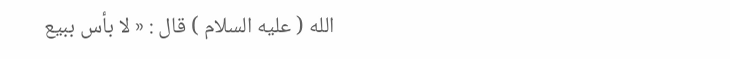الله ( عليه السلام ) قال : « لا بأس ببيع